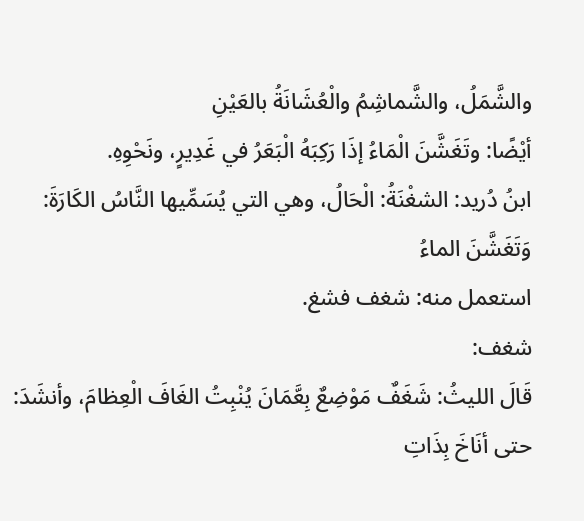والشَّمَلُ، والشَّماشِمُ والْعُشَانَةُ بالعَيْنِ
أيْضًا: وتَغَشَّنَ الْمَاءُ إذَا رَكِبَهُ الْبَعَرُ في غَدِيرٍ، ونَحْوِهِ.
ابنُ دُريد: الشغْنَةُ: الْحَالُ، وهي التي يُسَمِّيها النَّاسُ الكَارَةَ: وَتَغَشَّنَ الماءُ
استعمل منه: شغف فشغ.
شغف:
قَالَ الليثُ: شَغَفٌ مَوْضِعٌ بِعَّمَانَ يُنْبِتُ الغَافَ الْعِظامَ، وأنشَدَ:
حتى أنَاخَ بِذَاتِ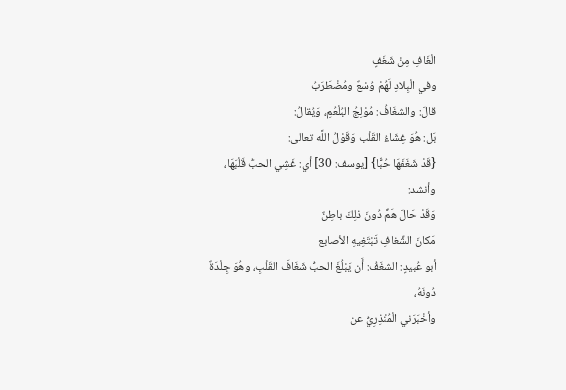الْغَافِ مِنْ شَغَفٍ
وفي الْبِلادِ لَهُمْ وُسْعٌ ومُضْطَرَبُ
قالَ: والشغَافُ: مُوْلِجُ البُلْعُمِ، وَيُقالُ:
بَل: هُوَ غِشَاءُ القَلْب وَقَوْلُ اللَّه تعالى:
{قَدْ شَغَفَهَا حُبًّا} [يوسف: 30] أي: غَشِي الحبُّ قَلْبَهَا، وأنشد:
وَقَدْ حَالَ هَمٌّ دُونَ ذلِكَ باطِنٌ
مَكانَ الشِّغافِ تَبْتَغِيهِ الأصابع
أبو عُبيدٍ: الشغَفُ: أَن يَبْلُغَ الحبُّ شَغَافَ القَلْبِ، وهُوَ جِلْدَةٌ دُونَهُ،
وأخْبَرَني الْمُنْذِرِيُّ عن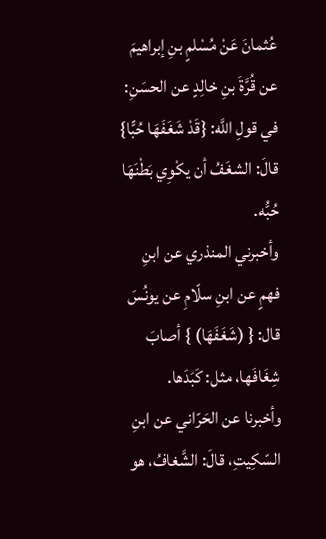عُثمانَ عَنْ مُسْلمٍ بنِ إبراهيمَ عن قُرَّةَ بنِ خالِدٍ عن الحسَنِ: في قولِ اللَّه: {قَدْ شَغَفَهَا حُبًّا} قالَ: الشغَفُ أن يكْوِي بَطْنَهَا حُبُّه.
وأخبرني المنذري عن ابنِ فهمٍ عن ابنِ سلّامِ عن يونُسَ قال: { (شَغَفَهَا) } أصابَ شِغَافَها، مثل: كَبَدَها.
وأخبرنا عن الحَرّاني عن ابنِ السّكِيتِ، قالَ: الشَّغافُ، هو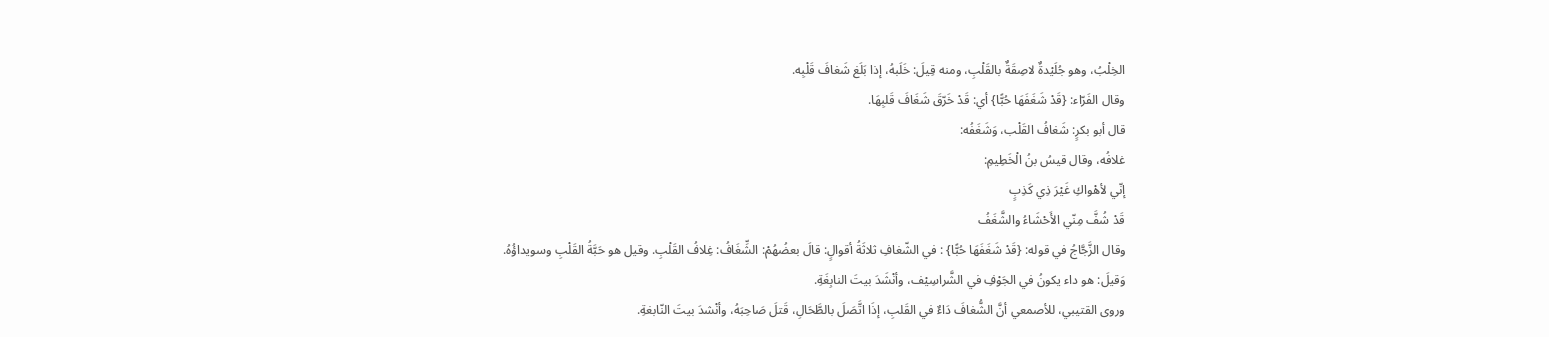الخِلْبُ، وهو جُلَيْدةٌ لاصِقَةٌ بالقَلْبِ، ومنه قِيلَ: خَلَبهُ، إذا بَلَغ شَغافَ قَلْبِه.
وقال الفَرّاء: {قَدْ شَغَفَهَا حُبًّا} أي: قَدْ خَرّقَ شَغَافَ قَلبِهَا.
قال أبو بكرٍ: شَغافُ القَلْب، وَشَغَفُه:
غلافُه، وقال قيسُ بنُ الْخَطِيمِ:
إنّي لأهْواكِ غَيْرَ ذِي كَذِبٍ
قَدْ شُفَّ مِنّي الأَحْشَاءُ والشَّغَفُ
وقال الزَّجَّاجُ في قوله: {قَدْ شَغَفَهَا حُبًّا} : في الشّغافِ ثلاثَةُ أقوالٍ: قالَ بعضُهُمْ: الشِّغَافُ: غِلافُ القَلْبِ. وقيل هو حَبَّةُ القَلْبِ وسويداؤُهُ.
وَقيلَ: هو داء يكونُ في الجَوْفِ في الشَّراسِيْف، وأنْشَدَ بيتَ النابِغَةِ.
وروى القتيبي، للأصمعي أنَّ الشُّغافَ دَاءٌ في القَلبِ، إذَا اتَّصَلَ بالطَّحَالِ، قَتلَ صَاحِبَهُ، وأنْشدَ بيتَ النّابغةِ.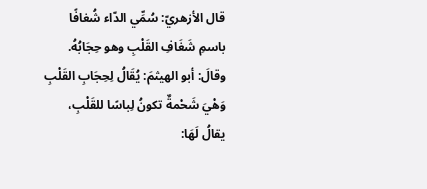قال الأزهريّ: سُمِّي الدّاء شُغافًا باسمِ شَغَافِ القَلْبِ وهو حِجَابُهُ.
وقالَ: أبو الهيثمَ: يُقَالُ لِحِجَابِ القَلْبِ
وَهْيَ شَحْمةٌ تكونُ لِباسًا للقَلْبِ، يقالُ لَهَا: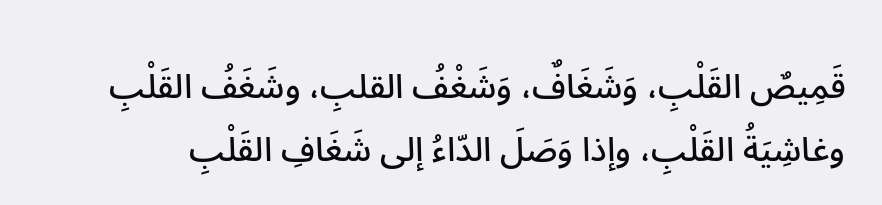قَمِيصٌ القَلْبِ، وَشَغَافٌ، وَشَغْفُ القلبِ، وشَغَفُ القَلْبِ وغاشِيَةُ القَلْبِ، وإذا وَصَلَ الدّاءُ إلى شَغَافِ القَلْبِ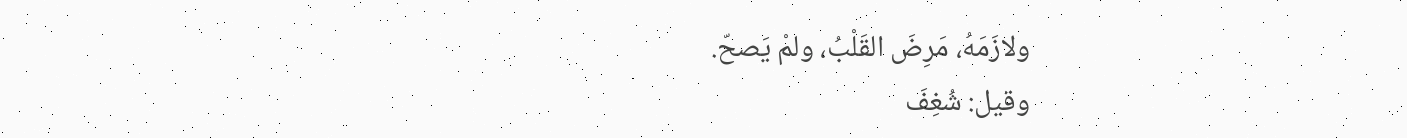ولازَمَهُ، مَرِضَ القَلْبُ، ولمْ يَصحّ.
وقيل: شُغِفَ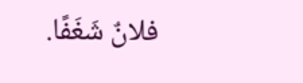فلانٌ شَغَفًا.